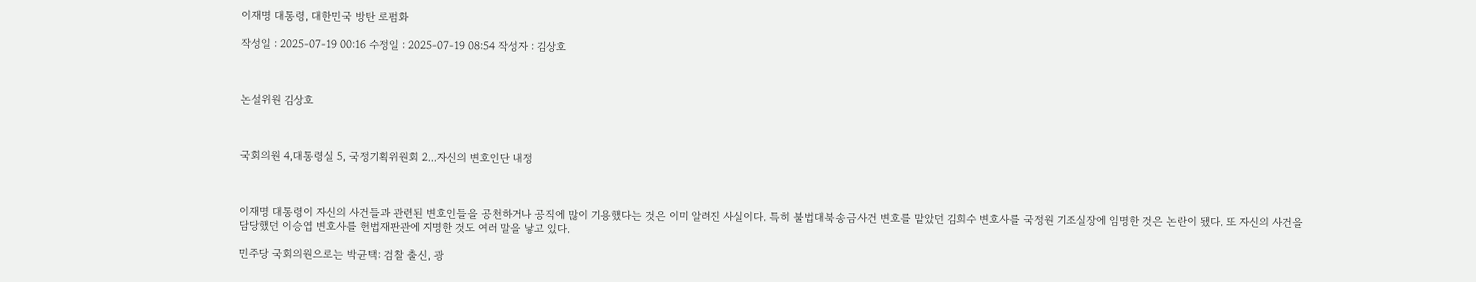이재명 대통령, 대한민국 방탄 로펌화

작성일 : 2025-07-19 00:16 수정일 : 2025-07-19 08:54 작성자 : 김상호



논설위원 김상호



국회의원 4,대통령실 5, 국정기획위원회 2...자신의 변호인단 내정



이재명 대통령이 자신의 사건들과 관련된 변호인들을 공천하거나 공직에 많이 기용했다는 것은 이미 알려진 사실이다. 특히 불법대북송금사건 변호를 맡았던 김희수 변호사를 국정원 기조실장에 임명한 것은 논란이 됐다. 또 자신의 사건을 담당했던 이승엽 변호사를 헌법재판관에 지명한 것도 여러 말을 낳고 있다.

민주당 국회의원으로는 박균택: 검찰 출신, 광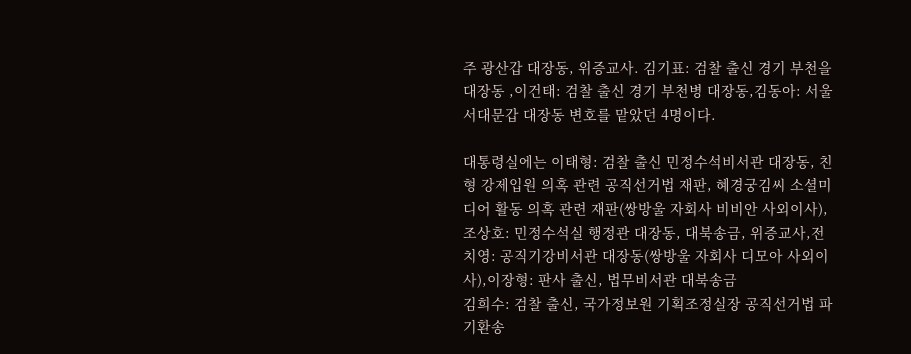주 광산갑 대장동, 위증교사. 김기표: 검찰 출신 경기 부천을 대장동 ,이건태: 검찰 출신 경기 부천병 대장동,김동아: 서울 서대문갑 대장동 변호를 맡았던 4명이다.

대통령실에는 이태형: 검찰 출신 민정수석비서관 대장동, 친형 강제입원 의혹 관련 공직선거법 재판, 혜경궁김씨 소셜미디어 활동 의혹 관련 재판(쌍방울 자회사 비비안 사외이사),조상호: 민정수석실 행정관 대장동, 대북송금, 위증교사,전치영: 공직기강비서관 대장동(쌍방울 자회사 디모아 사외이사),이장형: 판사 출신, 법무비서관 대북송금
김희수: 검찰 출신, 국가정보원 기획조정실장 공직선거법 파기환송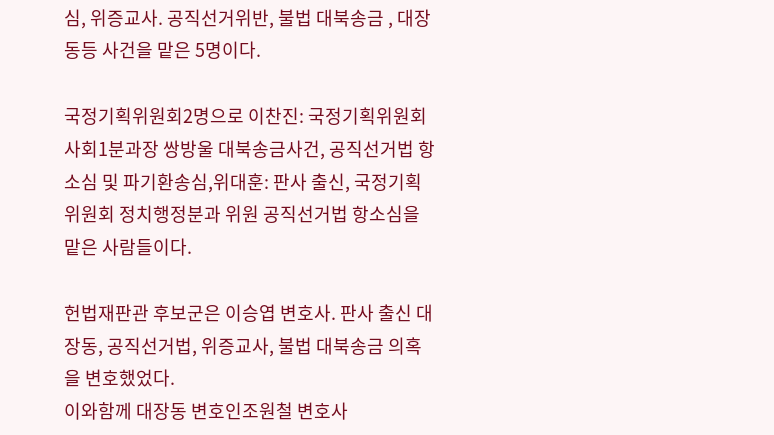심, 위증교사. 공직선거위반, 불법 대북송금 , 대장동등 사건을 맡은 5명이다.

국정기획위원회2명으로 이찬진: 국정기획위원회 사회1분과장 쌍방울 대북송금사건, 공직선거법 항소심 및 파기환송심,위대훈: 판사 출신, 국정기획위원회 정치행정분과 위원 공직선거법 항소심을 맡은 사람들이다.

헌법재판관 후보군은 이승엽 변호사. 판사 출신 대장동, 공직선거법, 위증교사, 불법 대북송금 의혹을 변호했었다.
이와함께 대장동 변호인조원철 변호사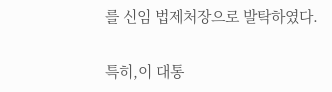를 신임 법제처장으로 발탁하였다.

특히,이 대통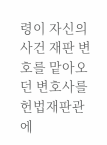령이 자신의 사건 재판 변호를 맡아오던 변호사를 헌법재판관에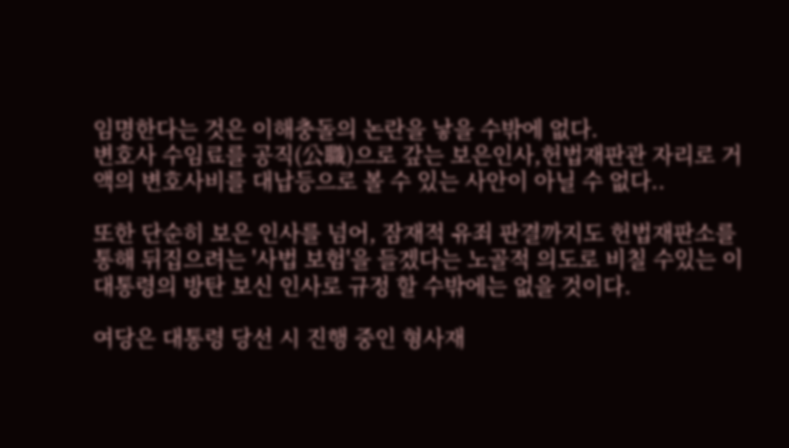임명한다는 것은 이해충돌의 논란을 낳을 수밖에 없다.
변호사 수임료를 공직(公職)으로 갚는 보은인사,헌법재판관 자리로 거액의 변호사비를 대납등으로 볼 수 있는 사안이 아닐 수 없다..

또한 단순히 보은 인사를 넘어, 잠재적 유죄 판결까지도 헌법재판소를 통해 뒤집으려는 '사법 보험'을 들겠다는 노골적 의도로 비칠 수있는 이 대통령의 방탄 보신 인사로 규정 할 수밖에는 없을 것이다.

여당은 대통령 당선 시 진행 중인 형사재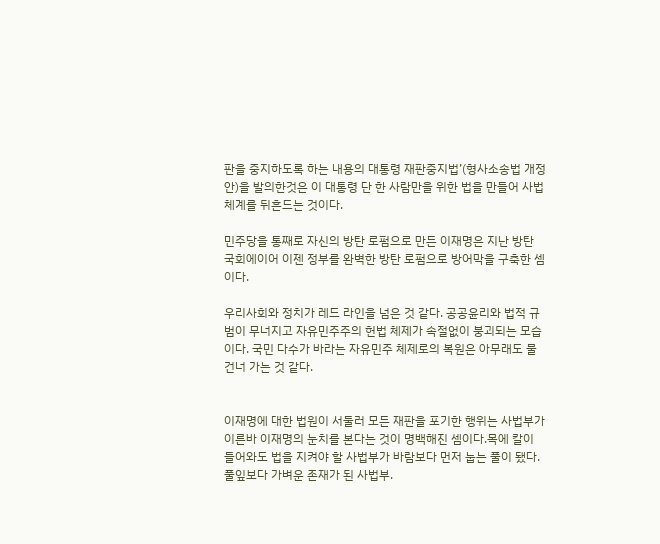판을 중지하도록 하는 내용의 대통령 재판중지법’(형사소송법 개정안)을 발의한것은 이 대통령 단 한 사람만을 위한 법을 만들어 사법체계를 뒤흔드는 것이다.

민주당을 통째로 자신의 방탄 로펌으로 만든 이재명은 지난 방탄 국회에이어 이젠 정부를 완벽한 방탄 로펌으로 방어막을 구축한 셈이다.

우리사회와 정치가 레드 라인을 넘은 것 같다. 공공윤리와 법적 규범이 무너지고 자유민주주의 헌법 체제가 속절없이 붕괴되는 모습이다. 국민 다수가 바라는 자유민주 체제로의 복원은 아무래도 물건너 가는 것 같다.


이재명에 대한 법원이 서둘러 모든 재판을 포기한 행위는 사법부가 이른바 이재명의 눈치를 본다는 것이 명백해진 셈이다.목에 칼이 들어와도 법을 지켜야 할 사법부가 바람보다 먼저 눕는 풀이 됐다. 풀잎보다 가벼운 존재가 된 사법부.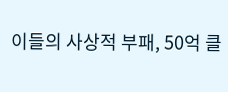이들의 사상적 부패, 50억 클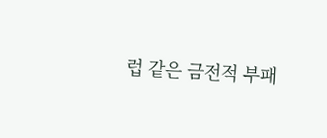럽 같은 금전적 부패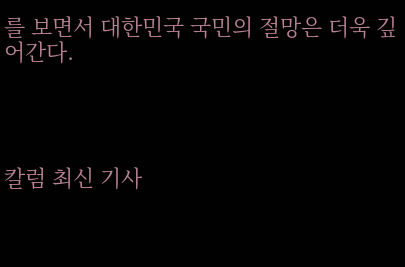를 보면서 대한민국 국민의 절망은 더욱 깊어간다.




칼럼 최신 기사